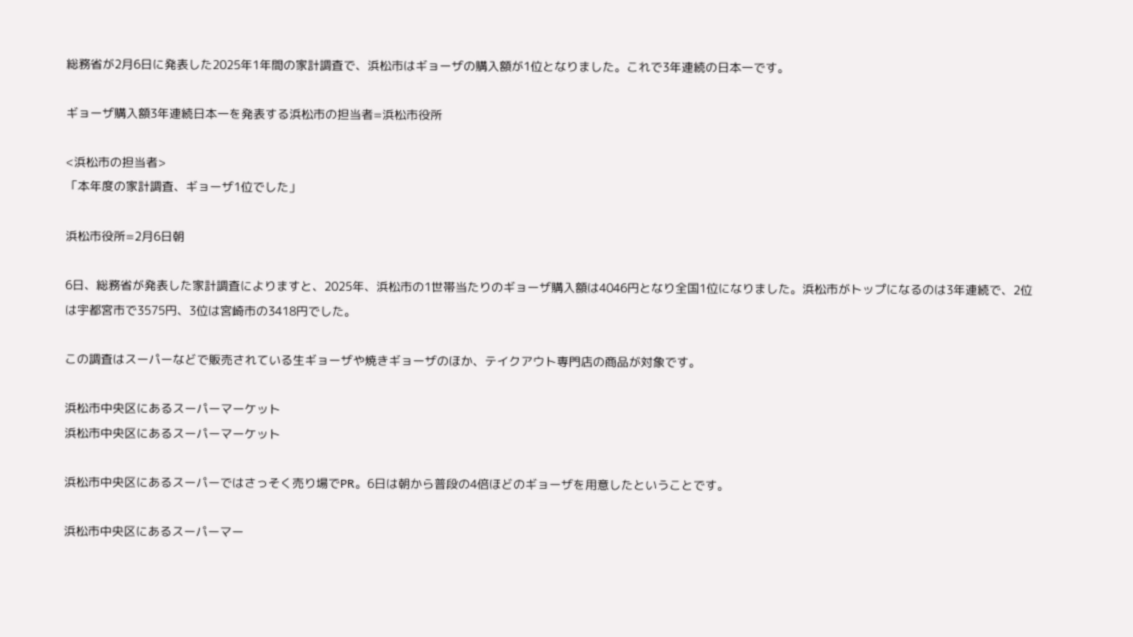総務省が2月6日に発表した2025年1年間の家計調査で、浜松市はギョーザの購入額が1位となりました。これで3年連続の日本一です。

ギョーザ購入額3年連続日本一を発表する浜松市の担当者=浜松市役所

<浜松市の担当者>
「本年度の家計調査、ギョーザ1位でした」

浜松市役所=2月6日朝

6日、総務省が発表した家計調査によりますと、2025年、浜松市の1世帯当たりのギョーザ購入額は4046円となり全国1位になりました。浜松市がトップになるのは3年連続で、2位は宇都宮市で3575円、3位は宮崎市の3418円でした。

この調査はスーパーなどで販売されている生ギョーザや焼きギョーザのほか、テイクアウト専門店の商品が対象です。

浜松市中央区にあるスーパーマーケット
浜松市中央区にあるスーパーマーケット

浜松市中央区にあるスーパーではさっそく売り場でPR。6日は朝から普段の4倍ほどのギョーザを用意したということです。

浜松市中央区にあるスーパーマー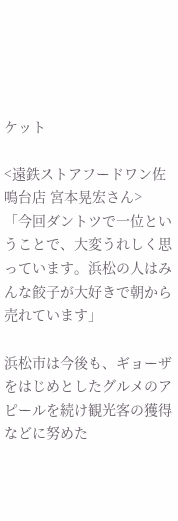ケット

<遠鉄ストアフードワン佐鳴台店 宮本晃宏さん>
「今回ダントツで一位ということで、大変うれしく思っています。浜松の人はみんな餃子が大好きで朝から売れています」

浜松市は今後も、ギョーザをはじめとしたグルメのアピールを続け観光客の獲得などに努めた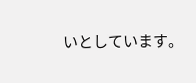いとしています。